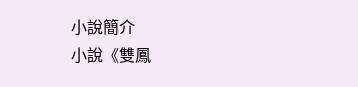小說簡介
小說《雙鳳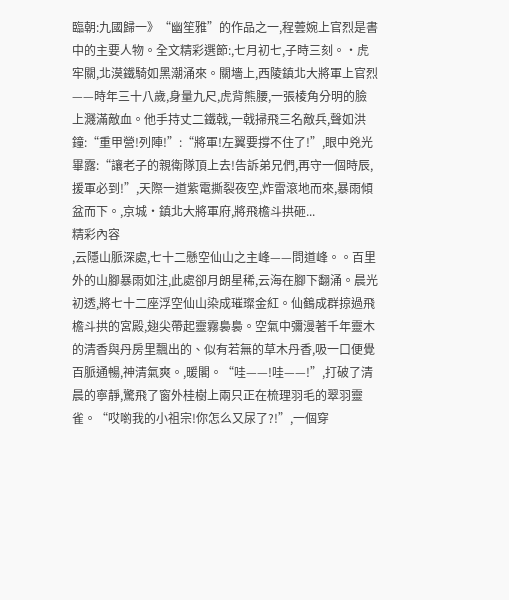臨朝:九國歸一》“幽笙雅”的作品之一,程蕓婉上官烈是書中的主要人物。全文精彩選節:,七月初七,子時三刻。·虎牢關,北漠鐵騎如黑潮涌來。關墻上,西陵鎮北大將軍上官烈——時年三十八歲,身量九尺,虎背熊腰,一張棱角分明的臉上濺滿敵血。他手持丈二鐵戟,一戟掃飛三名敵兵,聲如洪鐘:“重甲營!列陣!”:“將軍!左翼要撐不住了!”,眼中兇光畢露:“讓老子的親衛隊頂上去!告訴弟兄們,再守一個時辰,援軍必到!”,天際一道紫電撕裂夜空,炸雷滾地而來,暴雨傾盆而下。,京城·鎮北大將軍府,將飛檐斗拱砸...
精彩內容
,云隱山脈深處,七十二懸空仙山之主峰——問道峰。。百里外的山腳暴雨如注,此處卻月朗星稀,云海在腳下翻涌。晨光初透,將七十二座浮空仙山染成璀璨金紅。仙鶴成群掠過飛檐斗拱的宮殿,翅尖帶起靈霧裊裊。空氣中彌漫著千年靈木的清香與丹房里飄出的、似有若無的草木丹香,吸一口便覺百脈通暢,神清氣爽。,暖閣。“哇——!哇——!”,打破了清晨的寧靜,驚飛了窗外桂樹上兩只正在梳理羽毛的翠羽靈雀。“哎喲我的小祖宗!你怎么又尿了?!”,一個穿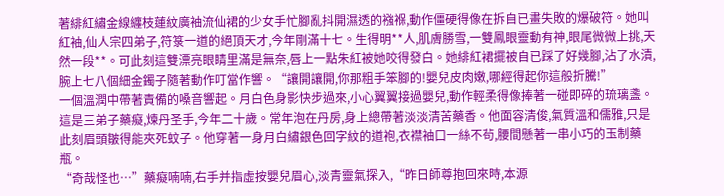著緋紅繡金線纏枝蓮紋廣袖流仙裙的少女手忙腳亂抖開濕透的襁褓,動作僵硬得像在拆自已畫失敗的爆破符。她叫紅袖,仙人宗四弟子,符箓一道的絕頂天才,今年剛滿十七。生得明**人,肌膚勝雪,一雙鳳眼靈動有神,眼尾微微上挑,天然一段**。可此刻這雙漂亮眼睛里滿是無奈,唇上一點朱紅被她咬得發白。她緋紅裙擺被自已踩了好幾腳,沾了水漬,腕上七八個細金鐲子隨著動作叮當作響。“讓開讓開,你那粗手笨腳的!嬰兒皮肉嫩,哪經得起你這般折騰!”
一個溫潤中帶著責備的嗓音響起。月白色身影快步過來,小心翼翼接過嬰兒,動作輕柔得像捧著一碰即碎的琉璃盞。這是三弟子藥癡,煉丹圣手,今年二十歲。常年泡在丹房,身上總帶著淡淡清苦藥香。他面容清俊,氣質溫和儒雅,只是此刻眉頭皺得能夾死蚊子。他穿著一身月白繡銀色回字紋的道袍,衣襟袖口一絲不茍,腰間懸著一串小巧的玉制藥瓶。
“奇哉怪也…”藥癡喃喃,右手并指虛按嬰兒眉心,淡青靈氣探入,“昨日師尊抱回來時,本源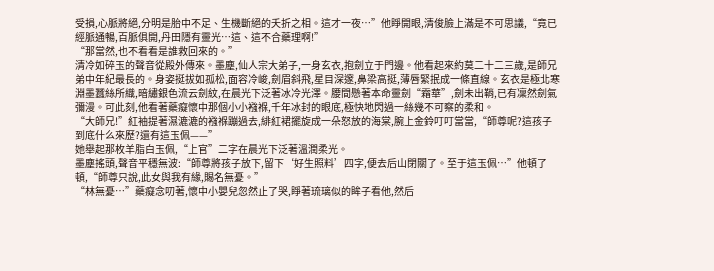受損,心脈將絕,分明是胎中不足、生機斷絕的夭折之相。這才一夜…”他睜開眼,清俊臉上滿是不可思議,“竟已經脈通暢,百脈俱開,丹田隱有靈光…這、這不合藥理啊!”
“那當然,也不看看是誰救回來的。”
清冷如碎玉的聲音從殿外傳來。墨塵,仙人宗大弟子,一身玄衣,抱劍立于門邊。他看起來約莫二十二三歲,是師兄弟中年紀最長的。身姿挺拔如孤松,面容冷峻,劍眉斜飛,星目深邃,鼻梁高挺,薄唇緊抿成一條直線。玄衣是極北寒淵墨蠶絲所織,暗繡銀色流云劍紋,在晨光下泛著冰冷光澤。腰間懸著本命靈劍“霜華”,劍未出鞘,已有凜然劍氣彌漫。可此刻,他看著藥癡懷中那個小小襁褓,千年冰封的眼底,極快地閃過一絲幾不可察的柔和。
“大師兄!”紅袖提著濕漉漉的襁褓蹦過去,緋紅裙擺旋成一朵怒放的海棠,腕上金鈴叮叮當當,“師尊呢?這孩子到底什么來歷?還有這玉佩——”
她舉起那枚羊脂白玉佩,“上官”二字在晨光下泛著溫潤柔光。
墨塵搖頭,聲音平穩無波:“師尊將孩子放下,留下‘好生照料’四字,便去后山閉關了。至于這玉佩…”他頓了頓,“師尊只說,此女與我有緣,賜名無憂。”
“林無憂…”藥癡念叨著,懷中小嬰兒忽然止了哭,睜著琉璃似的眸子看他,然后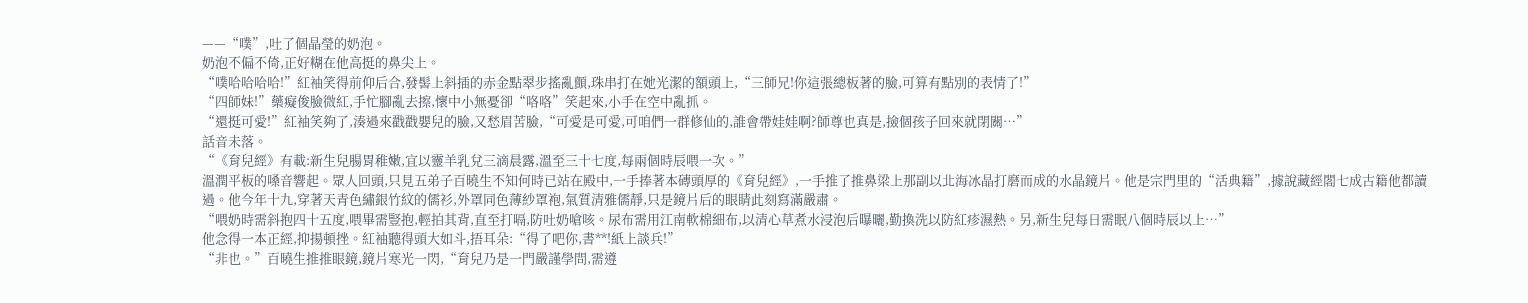——“噗”,吐了個晶瑩的奶泡。
奶泡不偏不倚,正好糊在他高挺的鼻尖上。
“噗哈哈哈哈!”紅袖笑得前仰后合,發髻上斜插的赤金點翠步搖亂顫,珠串打在她光潔的額頭上,“三師兄!你這張總板著的臉,可算有點別的表情了!”
“四師妹!”藥癡俊臉微紅,手忙腳亂去擦,懷中小無憂卻“咯咯”笑起來,小手在空中亂抓。
“還挺可愛!”紅袖笑夠了,湊過來戳戳嬰兒的臉,又愁眉苦臉,“可愛是可愛,可咱們一群修仙的,誰會帶娃娃啊?師尊也真是,撿個孩子回來就閉關…”
話音未落。
“《育兒經》有載:新生兒腸胃稚嫩,宜以靈羊乳兌三滴晨露,溫至三十七度,每兩個時辰喂一次。”
溫潤平板的嗓音響起。眾人回頭,只見五弟子百曉生不知何時已站在殿中,一手捧著本磚頭厚的《育兒經》,一手推了推鼻梁上那副以北海冰晶打磨而成的水晶鏡片。他是宗門里的“活典籍”,據說藏經閣七成古籍他都讀過。他今年十九,穿著天青色繡銀竹紋的儒衫,外罩同色薄紗罩袍,氣質清雅儒靜,只是鏡片后的眼睛此刻寫滿嚴肅。
“喂奶時需斜抱四十五度,喂畢需豎抱,輕拍其背,直至打嗝,防吐奶嗆咳。尿布需用江南軟棉細布,以清心草煮水浸泡后曝曬,勤換洗以防紅疹濕熱。另,新生兒每日需眠八個時辰以上…”
他念得一本正經,抑揚頓挫。紅袖聽得頭大如斗,捂耳朵:“得了吧你,書**!紙上談兵!”
“非也。”百曉生推推眼鏡,鏡片寒光一閃,“育兒乃是一門嚴謹學問,需遵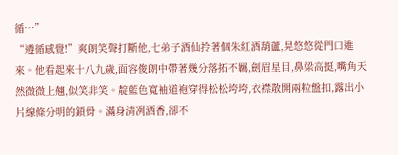循…”
“遵循感覺!”爽朗笑聲打斷他,七弟子酒仙拎著個朱紅酒葫蘆,晃悠悠從門口進來。他看起來十八九歲,面容俊朗中帶著幾分落拓不羈,劍眉星目,鼻梁高挺,嘴角天然微微上翹,似笑非笑。靛藍色寬袖道袍穿得松松垮垮,衣襟散開兩粒盤扣,露出小片線條分明的鎖骨。滿身清冽酒香,卻不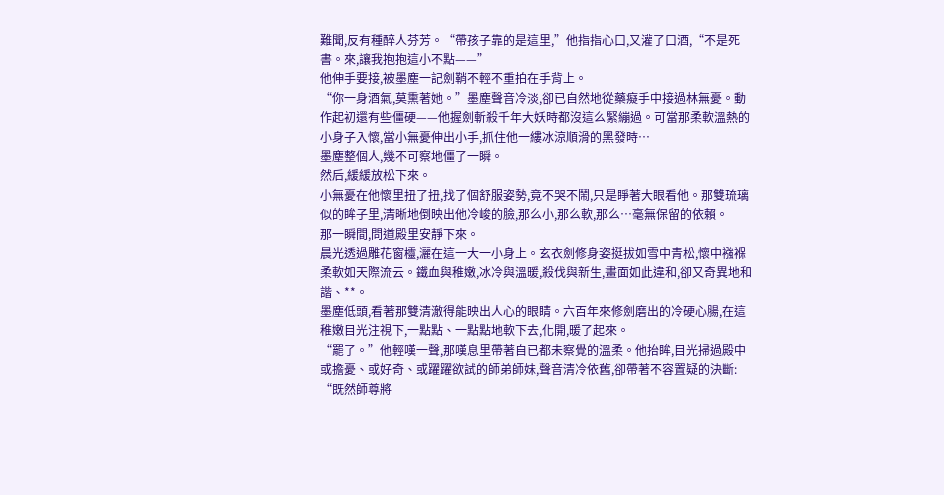難聞,反有種醉人芬芳。“帶孩子靠的是這里,”他指指心口,又灌了口酒,“不是死書。來,讓我抱抱這小不點——”
他伸手要接,被墨塵一記劍鞘不輕不重拍在手背上。
“你一身酒氣,莫熏著她。”墨塵聲音冷淡,卻已自然地從藥癡手中接過林無憂。動作起初還有些僵硬——他握劍斬殺千年大妖時都沒這么緊繃過。可當那柔軟溫熱的小身子入懷,當小無憂伸出小手,抓住他一縷冰涼順滑的黑發時…
墨塵整個人,幾不可察地僵了一瞬。
然后,緩緩放松下來。
小無憂在他懷里扭了扭,找了個舒服姿勢,竟不哭不鬧,只是睜著大眼看他。那雙琉璃似的眸子里,清晰地倒映出他冷峻的臉,那么小,那么軟,那么…毫無保留的依賴。
那一瞬間,問道殿里安靜下來。
晨光透過雕花窗欞,灑在這一大一小身上。玄衣劍修身姿挺拔如雪中青松,懷中襁褓柔軟如天際流云。鐵血與稚嫩,冰冷與溫暖,殺伐與新生,畫面如此違和,卻又奇異地和諧、**。
墨塵低頭,看著那雙清澈得能映出人心的眼睛。六百年來修劍磨出的冷硬心腸,在這稚嫩目光注視下,一點點、一點點地軟下去,化開,暖了起來。
“罷了。”他輕嘆一聲,那嘆息里帶著自已都未察覺的溫柔。他抬眸,目光掃過殿中或擔憂、或好奇、或躍躍欲試的師弟師妹,聲音清冷依舊,卻帶著不容置疑的決斷:
“既然師尊將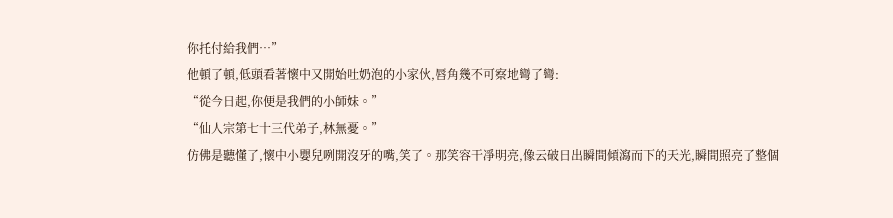你托付給我們…”
他頓了頓,低頭看著懷中又開始吐奶泡的小家伙,唇角幾不可察地彎了彎:
“從今日起,你便是我們的小師妹。”
“仙人宗第七十三代弟子,林無憂。”
仿佛是聽懂了,懷中小嬰兒咧開沒牙的嘴,笑了。那笑容干凈明亮,像云破日出瞬間傾瀉而下的天光,瞬間照亮了整個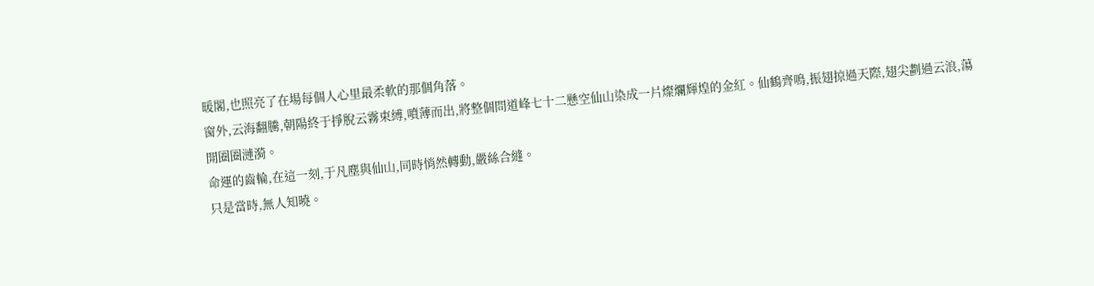暖閣,也照亮了在場每個人心里最柔軟的那個角落。
窗外,云海翻騰,朝陽終于掙脫云霧束縛,噴薄而出,將整個問道峰七十二懸空仙山染成一片燦爛輝煌的金紅。仙鶴齊鳴,振翅掠過天際,翅尖劃過云浪,蕩開圈圈漣漪。
命運的齒輪,在這一刻,于凡塵與仙山,同時悄然轉動,嚴絲合縫。
只是當時,無人知曉。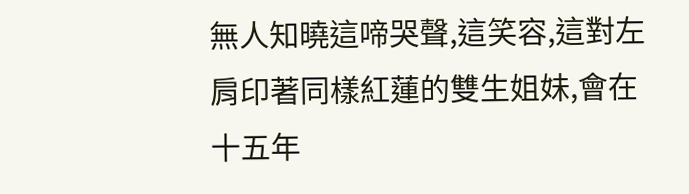無人知曉這啼哭聲,這笑容,這對左肩印著同樣紅蓮的雙生姐妹,會在十五年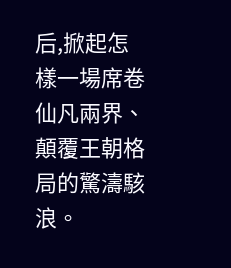后,掀起怎樣一場席卷仙凡兩界、顛覆王朝格局的驚濤駭浪。